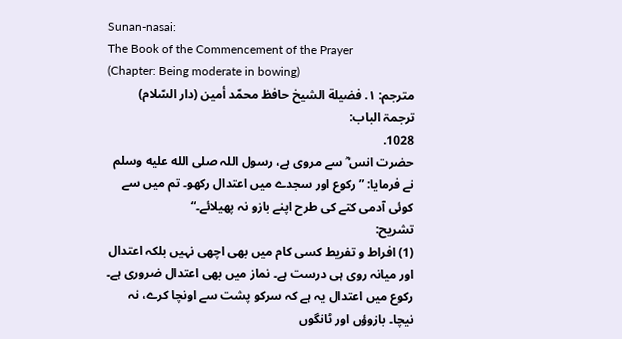Sunan-nasai:
The Book of the Commencement of the Prayer
(Chapter: Being moderate in bowing)
مترجم: ١. فضيلة الشيخ حافظ محمّد أمين (دار السّلام)
ترجمۃ الباب:
1028.
حضرت انس ؓ سے مروی ہے، رسول اللہ صلى الله عليه وسلم نے فرمایا: ”رکوع اور سجدے میں اعتدال رکھو۔ تم میں سے کوئی آدمی کتے کی طرح اپنے بازو نہ پھیلائے۔“
تشریح:
(1) افراط و تفریط کسی کام میں بھی اچھی نہیں بلکہ اعتدال اور میانہ روی ہی درست ہے۔ نماز میں بھی اعتدال ضروری ہے۔ رکوع میں اعتدال یہ ہے کہ سرکو پشت سے اونچا کرے، نہ نیچا۔ بازوؤں اور ٹانگوں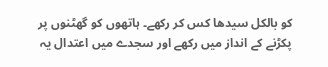کو بالکل سیدھا کس کر رکھے۔ ہاتھوں کو گھٹنوں پر پکڑنے کے انداز میں رکھے اور سجدے میں اعتدال یہ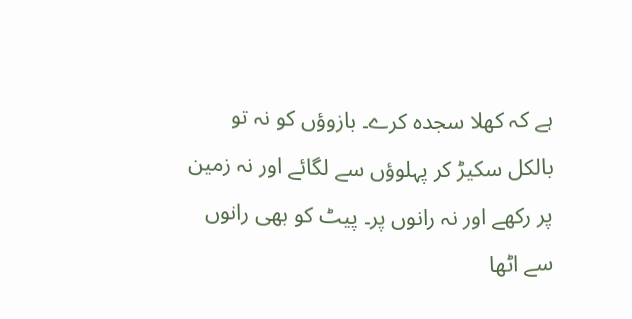ہے کہ کھلا سجدہ کرے۔ بازوؤں کو نہ تو بالکل سکیڑ کر پہلوؤں سے لگائے اور نہ زمین پر رکھے اور نہ رانوں پر۔ پیٹ کو بھی رانوں سے اٹھا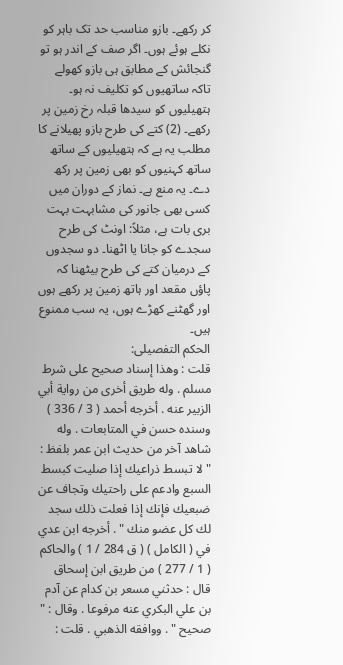کر رکھے۔ بازو مناسب حد تک باہر کو نکلے ہوئے ہوں۔ اگر صف کے اندر ہو تو گنجائش کے مطابق ہی بازو کھولے تاکہ ساتھیوں کو تکلیف نہ ہو۔ ہتھیلیوں کو سیدھا قبلہ رخ زمین پر رکھے۔ (2) کتے کی طرح بازو پھیلانے کا مطلب یہ ہے کہ ہتھیلیوں کے ساتھ ساتھ کہنیوں کو بھی زمین پر رکھ دے۔ یہ منع ہے۔ نماز کے دوران میں کسی بھی جانور کی مشابہت بہت بری بات ہے، مثلاً: اونٹ کی طرح سجدے کو جانا یا اٹھنا۔ دو سجدوں کے درمیان کتے کی طرح بیٹھنا کہ پاؤں مقعد اور ہاتھ زمین پر رکھے ہوں اور گھٹنے کھڑے ہوں، یہ سب ممنوع ہیں۔
الحکم التفصیلی:
قلت : وهذا إسناد صحيح على شرط مسلم . وله طريق أخرى من رواية أبي الزبير عنه . أخرجه أحمد ( 3 / 336 ) وسنده حسن في المتابعات . وله شاهد آخر من حديث ابن عمر بلفظ : " لا تبسط ذراعيك إذا صليت كبسط السبع وادعم على راحتيك وتجاف عن ضبعيك فإنك إذا فعلت ذلك سجد لك كل عضو منك " . أخرجه ابن عدي في ( الكامل ) ( ق 284 / 1 ) والحاكم ( 1 / 277 ) من طريق ابن إسحاق قال : حدثني مسعر بن كدام عن آدم بن علي البكري عنه مرفوعا . وقال : " صحيح " . ووافقه الذهبي . قلت :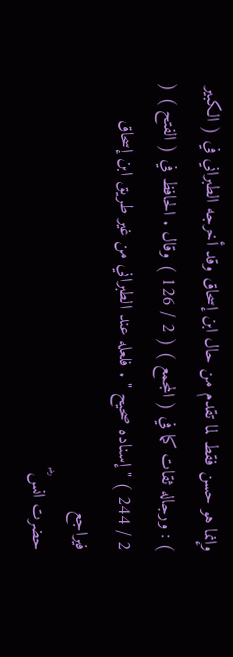وإنما هو حسن فقط لما تقدم من حال ابن إسحاق وقد أخرجه الطبراني في ( الكبير ) : ورجاله ثقات كما في ( المجمع ) ( 2 / 126 ) وقال . الحافظ في ( الفتح ) ( 2 / 244 ) " إسناده صحيح " . فلعله عند الطبراني من غير طريق ابن إسحاق فيراجع
حضرت انس ؓ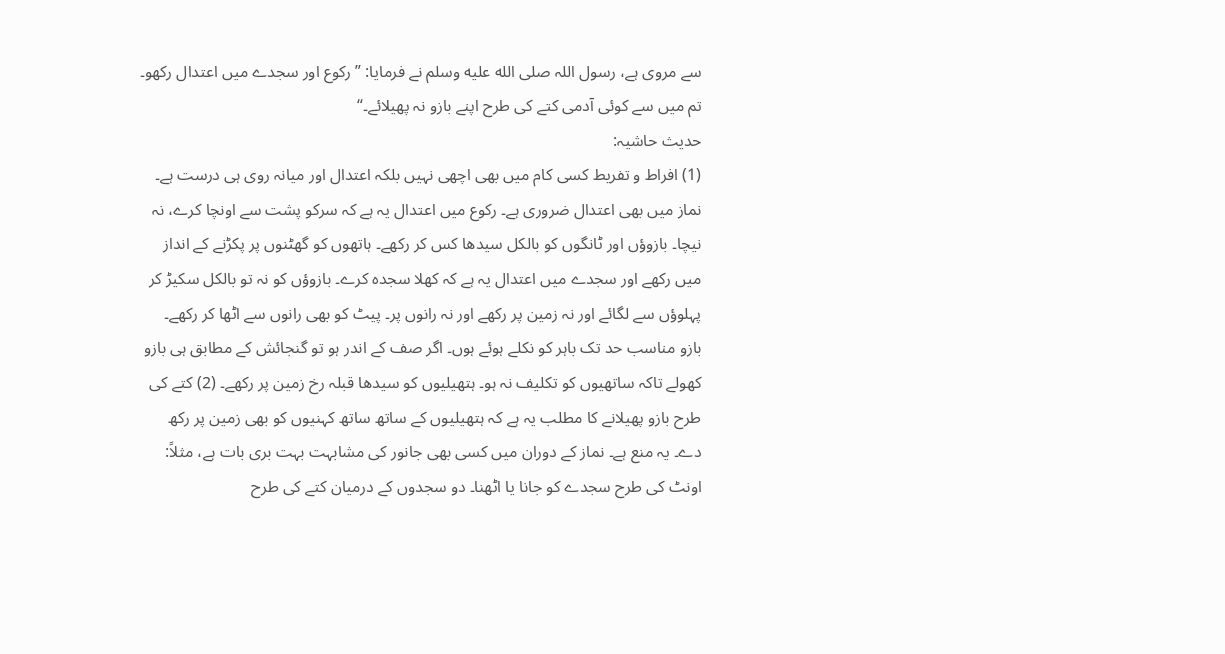سے مروی ہے، رسول اللہ صلى الله عليه وسلم نے فرمایا: ”رکوع اور سجدے میں اعتدال رکھو۔ تم میں سے کوئی آدمی کتے کی طرح اپنے بازو نہ پھیلائے۔“
حدیث حاشیہ:
(1) افراط و تفریط کسی کام میں بھی اچھی نہیں بلکہ اعتدال اور میانہ روی ہی درست ہے۔ نماز میں بھی اعتدال ضروری ہے۔ رکوع میں اعتدال یہ ہے کہ سرکو پشت سے اونچا کرے، نہ نیچا۔ بازوؤں اور ٹانگوں کو بالکل سیدھا کس کر رکھے۔ ہاتھوں کو گھٹنوں پر پکڑنے کے انداز میں رکھے اور سجدے میں اعتدال یہ ہے کہ کھلا سجدہ کرے۔ بازوؤں کو نہ تو بالکل سکیڑ کر پہلوؤں سے لگائے اور نہ زمین پر رکھے اور نہ رانوں پر۔ پیٹ کو بھی رانوں سے اٹھا کر رکھے۔ بازو مناسب حد تک باہر کو نکلے ہوئے ہوں۔ اگر صف کے اندر ہو تو گنجائش کے مطابق ہی بازو کھولے تاکہ ساتھیوں کو تکلیف نہ ہو۔ ہتھیلیوں کو سیدھا قبلہ رخ زمین پر رکھے۔ (2) کتے کی طرح بازو پھیلانے کا مطلب یہ ہے کہ ہتھیلیوں کے ساتھ ساتھ کہنیوں کو بھی زمین پر رکھ دے۔ یہ منع ہے۔ نماز کے دوران میں کسی بھی جانور کی مشابہت بہت بری بات ہے، مثلاً: اونٹ کی طرح سجدے کو جانا یا اٹھنا۔ دو سجدوں کے درمیان کتے کی طرح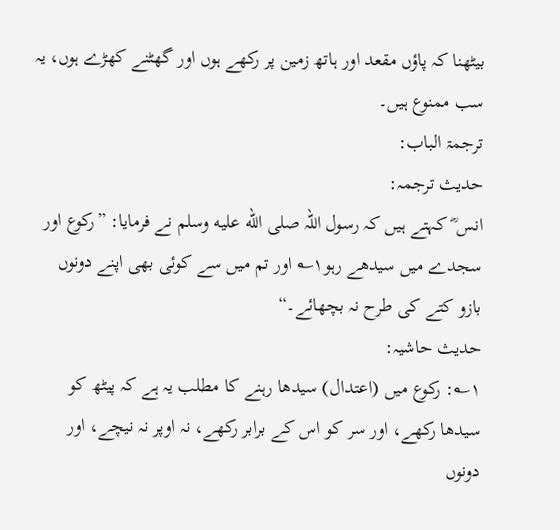بیٹھنا کہ پاؤں مقعد اور ہاتھ زمین پر رکھے ہوں اور گھٹنے کھڑے ہوں، یہ سب ممنوع ہیں۔
ترجمۃ الباب:
حدیث ترجمہ:
انس ؓ کہتے ہیں کہ رسول اللہ صلى الله عليه وسلم نے فرمایا: ”رکوع اور سجدے میں سیدھے رہو۱؎ اور تم میں سے کوئی بھی اپنے دونوں بازو کتے کی طرح نہ بچھائے۔“
حدیث حاشیہ:
۱؎: رکوع میں (اعتدال) سیدھا رہنے کا مطلب یہ ہے کہ پیٹھ کو سیدھا رکھے، اور سر کو اس کے برابر رکھے، نہ اوپر نہ نیچے، اور دونوں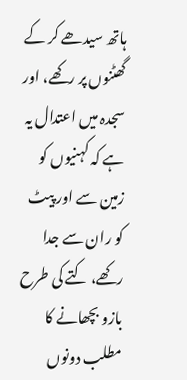ہاتھ سیدھے کر کے گھٹنوں پر رکھے، اور سجدہ میں اعتدال یہ ہے کہ کہنیوں کو زمین سے اور پیٹ کو ران سے جدا رکھے، کتے کی طرح بازو بچھانے کا مطلب دونوں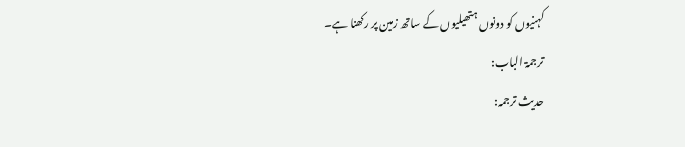کہنیوں کو دونوں ہتھیلیوں کے ساتھ زمین پر رکھنا ہے۔
ترجمۃ الباب:
حدیث ترجمہ: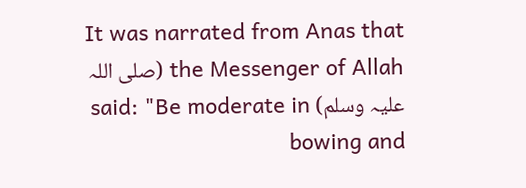It was narrated from Anas that the Messenger of Allah (صلی اللہ علیہ وسلم) said: "Be moderate in bowing and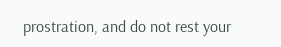prostration, and do not rest your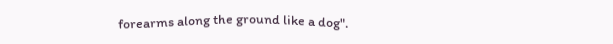forearms along the ground like a dog".